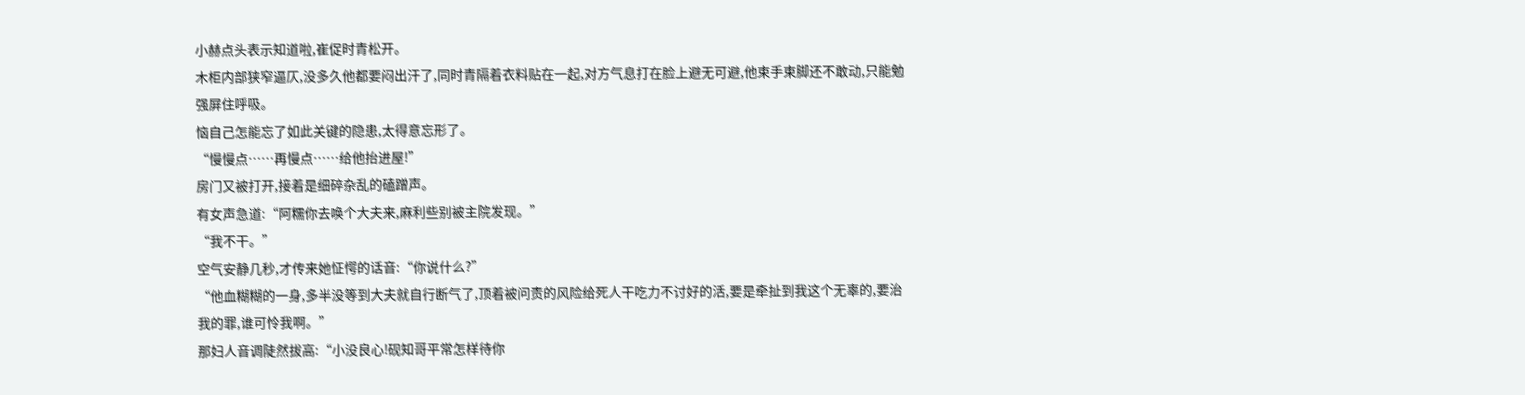小赫点头表示知道啦,崔促时青松开。
木柜内部狭窄逼仄,没多久他都要闷出汗了,同时青隔着衣料贴在一起,对方气息打在脸上避无可避,他束手束脚还不敢动,只能勉强屏住呼吸。
恼自己怎能忘了如此关键的隐患,太得意忘形了。
“慢慢点……再慢点……给他抬进屋!”
房门又被打开,接着是细碎杂乱的磕蹭声。
有女声急道:“阿糯你去唤个大夫来,麻利些别被主院发现。”
“我不干。”
空气安静几秒,才传来她怔愕的话音:“你说什么?”
“他血糊糊的一身,多半没等到大夫就自行断气了,顶着被问责的风险给死人干吃力不讨好的活,要是牵扯到我这个无辜的,要治我的罪,谁可怜我啊。”
那妇人音调陡然拔高:“小没良心!砚知哥平常怎样待你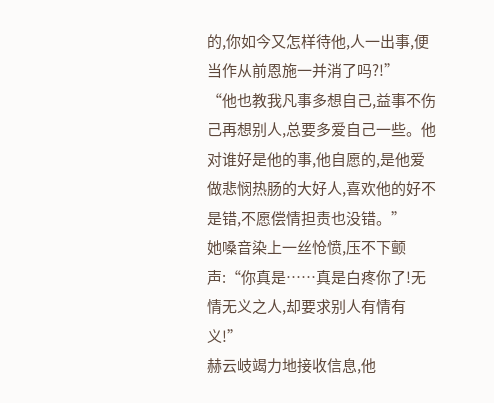的,你如今又怎样待他,人一出事,便当作从前恩施一并消了吗?!”
“他也教我凡事多想自己,益事不伤己再想别人,总要多爱自己一些。他对谁好是他的事,他自愿的,是他爱做悲悯热肠的大好人,喜欢他的好不是错,不愿偿情担责也没错。”
她嗓音染上一丝怆愤,压不下颤声:“你真是……真是白疼你了!无情无义之人,却要求别人有情有义!”
赫云岐竭力地接收信息,他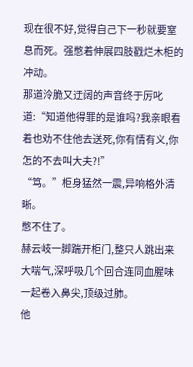现在很不好,觉得自己下一秒就要窒息而死。强憋着伸展四肢戳烂木柜的冲动。
那道泠脆又迂阔的声音终于厉叱道:“知道他得罪的是谁吗?我亲眼看着也劝不住他去送死,你有情有义,你怎的不去叫大夫?!”
“笃。”柜身猛然一震,异响格外清晰。
憋不住了。
赫云岐一脚踹开柜门,整只人跳出来大喘气,深呼吸几个回合连同血腥味一起卷入鼻尖,顶级过肺。
他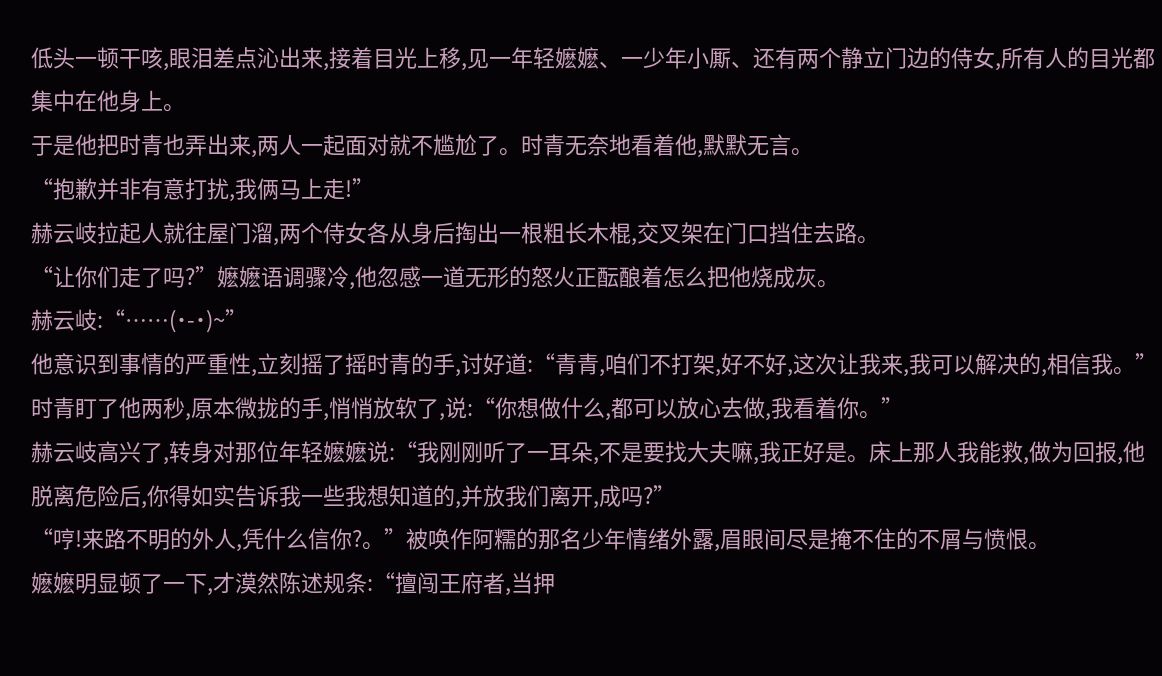低头一顿干咳,眼泪差点沁出来,接着目光上移,见一年轻嬷嬷、一少年小厮、还有两个静立门边的侍女,所有人的目光都集中在他身上。
于是他把时青也弄出来,两人一起面对就不尴尬了。时青无奈地看着他,默默无言。
“抱歉并非有意打扰,我俩马上走!”
赫云岐拉起人就往屋门溜,两个侍女各从身后掏出一根粗长木棍,交叉架在门口挡住去路。
“让你们走了吗?”嬷嬷语调骤冷,他忽感一道无形的怒火正酝酿着怎么把他烧成灰。
赫云岐:“……(˙-˙)~”
他意识到事情的严重性,立刻摇了摇时青的手,讨好道:“青青,咱们不打架,好不好,这次让我来,我可以解决的,相信我。”
时青盯了他两秒,原本微拢的手,悄悄放软了,说:“你想做什么,都可以放心去做,我看着你。”
赫云岐高兴了,转身对那位年轻嬷嬷说:“我刚刚听了一耳朵,不是要找大夫嘛,我正好是。床上那人我能救,做为回报,他脱离危险后,你得如实告诉我一些我想知道的,并放我们离开,成吗?”
“哼!来路不明的外人,凭什么信你?。”被唤作阿糯的那名少年情绪外露,眉眼间尽是掩不住的不屑与愤恨。
嬷嬷明显顿了一下,才漠然陈述规条:“擅闯王府者,当押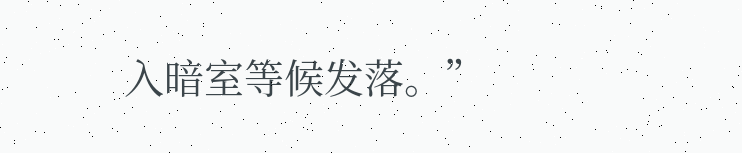入暗室等候发落。”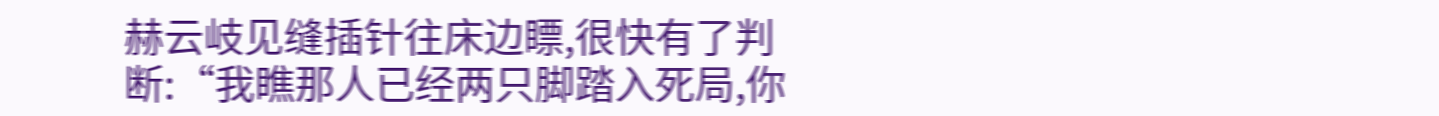赫云岐见缝插针往床边瞟,很快有了判断:“我瞧那人已经两只脚踏入死局,你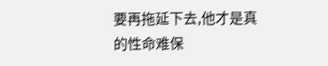要再拖延下去,他才是真的性命难保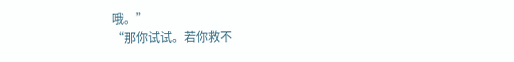哦。”
“那你试试。若你救不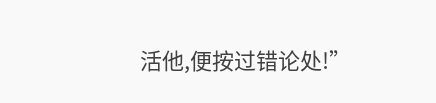活他,便按过错论处!”